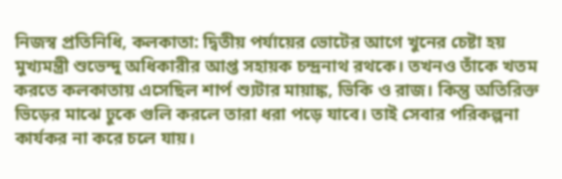নিজস্ব প্রতিনিধি, কলকাতা: দ্বিতীয় পর্যায়ের ভোটের আগে খুনের চেষ্টা হয় মুখ্যমন্ত্রী শুভেন্দু অধিকারীর আপ্ত সহায়ক চন্দ্রনাথ রথকে। তখনও তাঁকে খতম করতে কলকাতায় এসেছিল শার্প শ্যুটার মায়াঙ্ক, ভিকি ও রাজ। কিন্তু অতিরিক্ত ভিড়ের মাঝে ঢুকে গুলি করলে তারা ধরা পড়ে যাবে। তাই সেবার পরিকল্পনা কার্যকর না করে চলে যায়।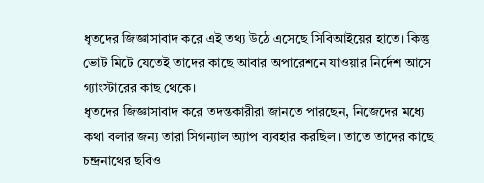ধৃতদের জিজ্ঞাসাবাদ করে এই তথ্য উঠে এসেছে সিবিআইয়ের হাতে। কিন্তু ভোট মিটে যেতেই তাদের কাছে আবার অপারেশনে যাওয়ার নির্দেশ আসে গ্যাংস্টারের কাছ থেকে।
ধৃতদের জিজ্ঞাসাবাদ করে তদন্তকারীরা জানতে পারছেন, নিজেদের মধ্যে কথা বলার জন্য তারা সিগন্যাল অ্যাপ ব্যবহার করছিল। তাতে তাদের কাছে চন্দ্রনাথের ছবিও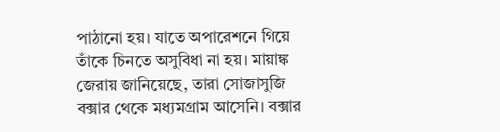পাঠানো হয়। যাতে অপারেশনে গিয়ে তাঁকে চিনতে অসুবিধা না হয়। মায়াঙ্ক জেরায় জানিয়েছে, তারা সোজাসুজি বক্সার থেকে মধ্যমগ্রাম আসেনি। বক্সার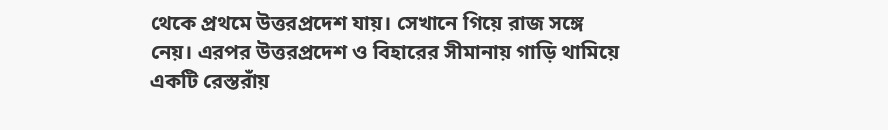থেকে প্রথমে উত্তরপ্রদেশ যায়। সেখানে গিয়ে রাজ সঙ্গে নেয়। এরপর উত্তরপ্রদেশ ও বিহারের সীমানায় গাড়ি থামিয়ে একটি রেস্তরাঁয়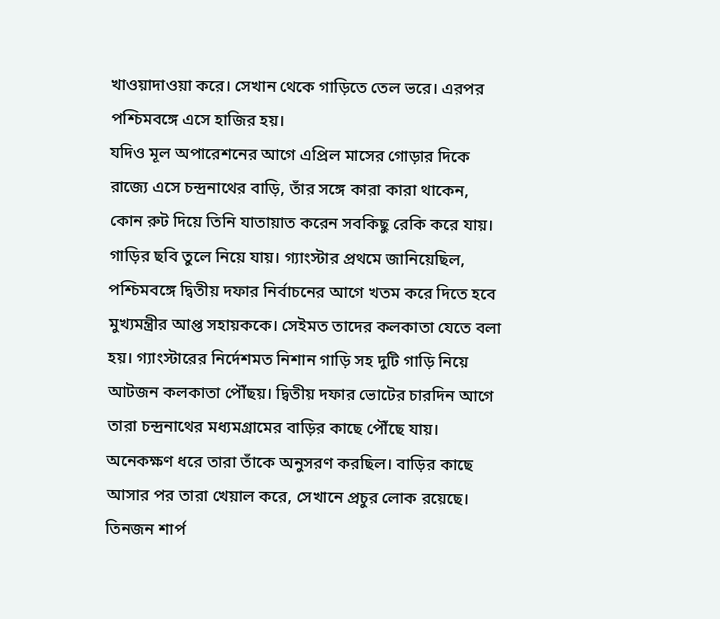খাওয়াদাওয়া করে। সেখান থেকে গাড়িতে তেল ভরে। এরপর পশ্চিমবঙ্গে এসে হাজির হয়।
যদিও মূল অপারেশনের আগে এপ্রিল মাসের গোড়ার দিকে রাজ্যে এসে চন্দ্রনাথের বাড়ি, তাঁর সঙ্গে কারা কারা থাকেন, কোন রুট দিয়ে তিনি যাতায়াত করেন সবকিছু রেকি করে যায়। গাড়ির ছবি তুলে নিয়ে যায়। গ্যাংস্টার প্রথমে জানিয়েছিল, পশ্চিমবঙ্গে দ্বিতীয় দফার নির্বাচনের আগে খতম করে দিতে হবে মুখ্যমন্ত্রীর আপ্ত সহায়ককে। সেইমত তাদের কলকাতা যেতে বলা হয়। গ্যাংস্টারের নির্দেশমত নিশান গাড়ি সহ দুটি গাড়ি নিয়ে আটজন কলকাতা পৌঁছয়। দ্বিতীয় দফার ভোটের চারদিন আগে তারা চন্দ্রনাথের মধ্যমগ্রামের বাড়ির কাছে পৌঁছে যায়। অনেকক্ষণ ধরে তারা তাঁকে অনুসরণ করছিল। বাড়ির কাছে আসার পর তারা খেয়াল করে, সেখানে প্রচুর লোক রয়েছে। তিনজন শার্প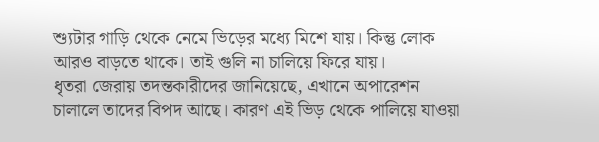শ্যুটার গাড়ি থেকে নেমে ভিড়ের মধ্যে মিশে যায়। কিন্তু লোক আরও বাড়তে থাকে। তাই গুলি না চালিয়ে ফিরে যায়।
ধৃতরা জেরায় তদন্তকারীদের জানিয়েছে, এখানে অপারেশন চালালে তাদের বিপদ আছে। কারণ এই ভিড় থেকে পালিয়ে যাওয়া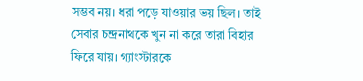সম্ভব নয়। ধরা পড়ে যাওয়ার ভয় ছিল। তাই সেবার চন্দ্রনাথকে খুন না করে তারা বিহার ফিরে যায়। গ্যাংস্টারকে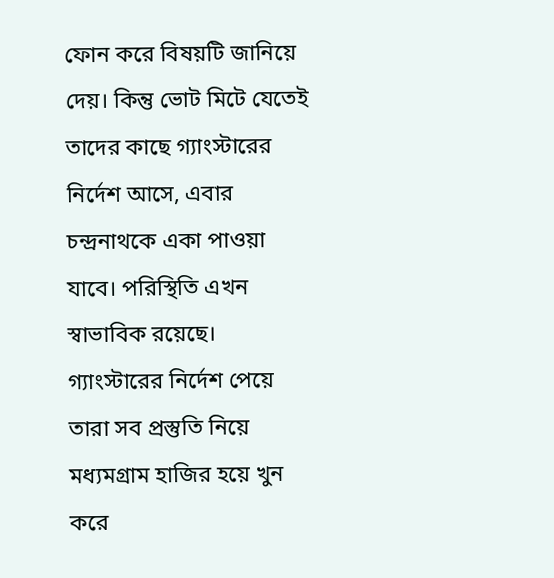ফোন করে বিষয়টি জানিয়ে দেয়। কিন্তু ভোট মিটে যেতেই তাদের কাছে গ্যাংস্টারের নির্দেশ আসে, এবার চন্দ্রনাথকে একা পাওয়া যাবে। পরিস্থিতি এখন স্বাভাবিক রয়েছে। গ্যাংস্টারের নির্দেশ পেয়ে তারা সব প্রস্তুতি নিয়ে মধ্যমগ্রাম হাজির হয়ে খুন করে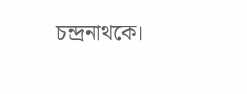চন্দ্রনাথকে।